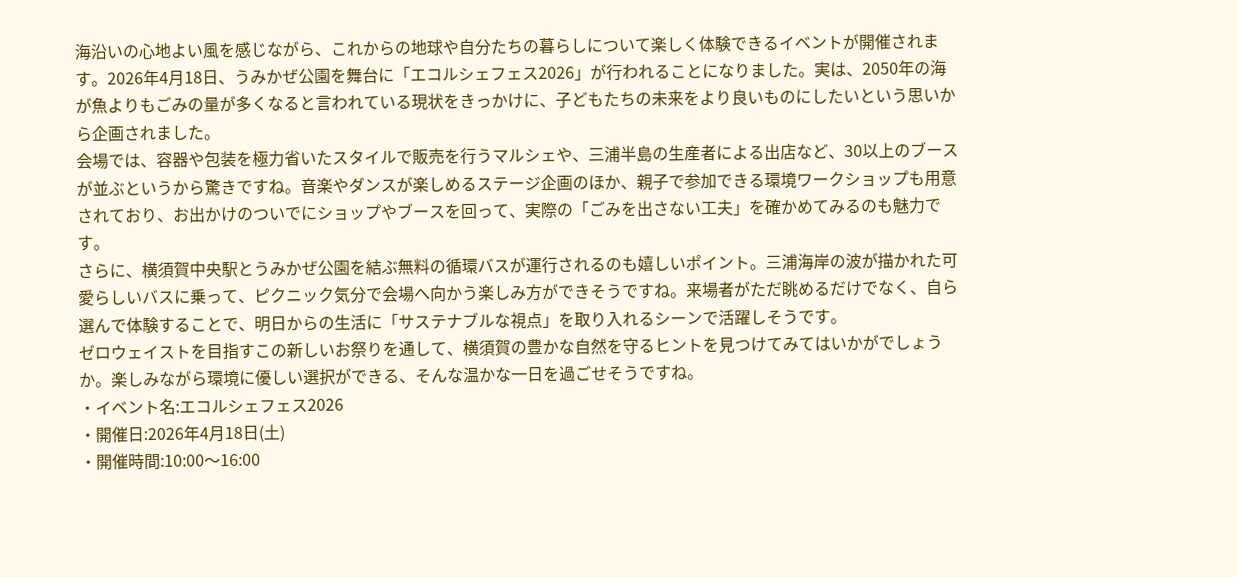海沿いの心地よい風を感じながら、これからの地球や自分たちの暮らしについて楽しく体験できるイベントが開催されます。2026年4月18日、うみかぜ公園を舞台に「エコルシェフェス2026」が行われることになりました。実は、2050年の海が魚よりもごみの量が多くなると言われている現状をきっかけに、子どもたちの未来をより良いものにしたいという思いから企画されました。
会場では、容器や包装を極力省いたスタイルで販売を行うマルシェや、三浦半島の生産者による出店など、30以上のブースが並ぶというから驚きですね。音楽やダンスが楽しめるステージ企画のほか、親子で参加できる環境ワークショップも用意されており、お出かけのついでにショップやブースを回って、実際の「ごみを出さない工夫」を確かめてみるのも魅力です。
さらに、横須賀中央駅とうみかぜ公園を結ぶ無料の循環バスが運行されるのも嬉しいポイント。三浦海岸の波が描かれた可愛らしいバスに乗って、ピクニック気分で会場へ向かう楽しみ方ができそうですね。来場者がただ眺めるだけでなく、自ら選んで体験することで、明日からの生活に「サステナブルな視点」を取り入れるシーンで活躍しそうです。
ゼロウェイストを目指すこの新しいお祭りを通して、横須賀の豊かな自然を守るヒントを見つけてみてはいかがでしょうか。楽しみながら環境に優しい選択ができる、そんな温かな一日を過ごせそうですね。
・イベント名:エコルシェフェス2026
・開催日:2026年4月18日(土)
・開催時間:10:00〜16:00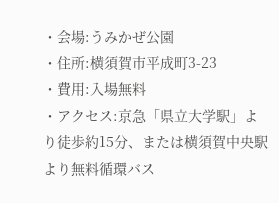・会場:うみかぜ公園
・住所:横須賀市平成町3-23
・費用:入場無料
・アクセス:京急「県立大学駅」より徒歩約15分、または横須賀中央駅より無料循環バス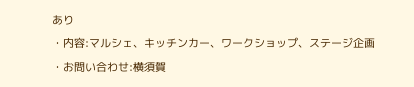あり
・内容:マルシェ、キッチンカー、ワークショップ、ステージ企画
・お問い合わせ:横須賀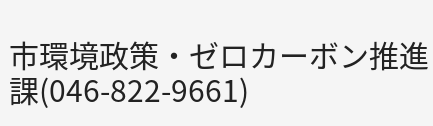市環境政策・ゼロカーボン推進課(046-822-9661)